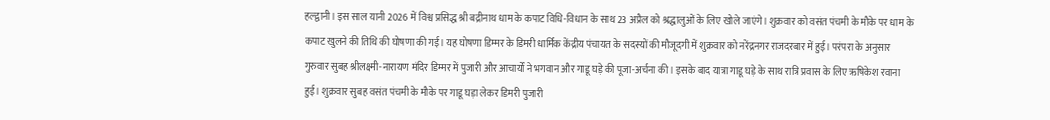हल्द्वानी। इस साल यानी 2026 में विश्व प्रसिद्ध श्री बद्रीनाथ धाम के कपाट विधि-विधान के साथ 23 अप्रैल को श्रद्धालुओं के लिए खोले जाएंगे। शुक्रवार को वसंत पंचमी के मौके पर धाम के कपाट खुलने की तिथि की घोषणा की गई। यह घोषणा डिम्मर के डिमरी धार्मिक केंद्रीय पंचायत के सदस्यों की मौजूदगी में शुक्रवार को नरेंद्रनगर राजदरबार में हुई। परंपरा के अनुसार गुरुवार सुबह श्रीलक्ष्मी-नारायण मंदिर डिम्मर में पुजारी और आचार्यों ने भगवान और गाडू घड़े की पूजा-अर्चना की। इसके बाद यात्रा गाडू घड़े के साथ रात्रि प्रवास के लिए ऋषिकेश रवाना हुई। शुक्रवार सुबह वसंत पंचमी के मौके पर गाडू घड़ा लेकर डिमरी पुजारी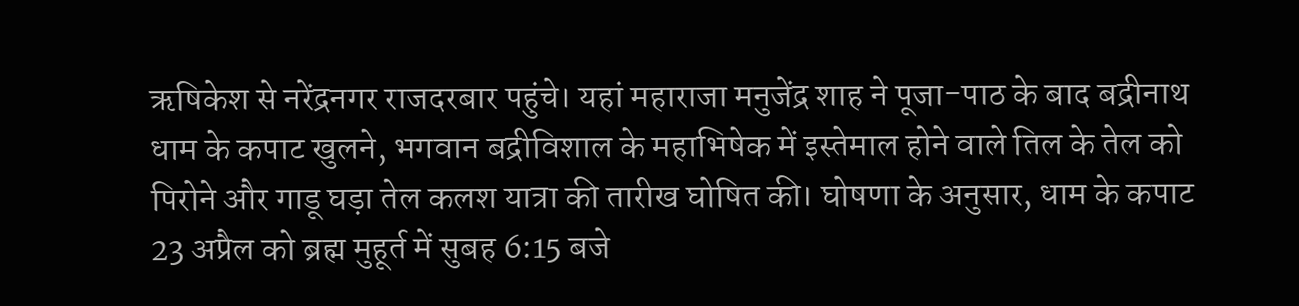ऋषिकेश से नरेंद्रनगर राजदरबार पहुंचे। यहां महाराजा मनुजेंद्र शाह ने पूजा-पाठ के बाद बद्रीनाथ धाम के कपाट खुलने, भगवान बद्रीविशाल के महाभिषेक में इस्तेमाल होने वाले तिल के तेल को पिरोने और गाडू घड़ा तेल कलश यात्रा की तारीख घोषित की। घोषणा के अनुसार, धाम के कपाट 23 अप्रैल को ब्रह्म मुहूर्त में सुबह 6:15 बजे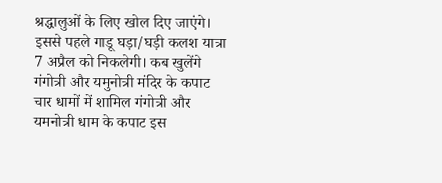श्रद्धालुओं के लिए खोल दिए जाएंगे। इससे पहले गाडू घड़ा/घड़ी कलश यात्रा 7 अप्रैल को निकलेगी। कब खुलेंगे गंगोत्री और यमुनोत्री मंदिर के कपाट चार धामों में शामिल गंगोत्री और यमनोत्री धाम के कपाट इस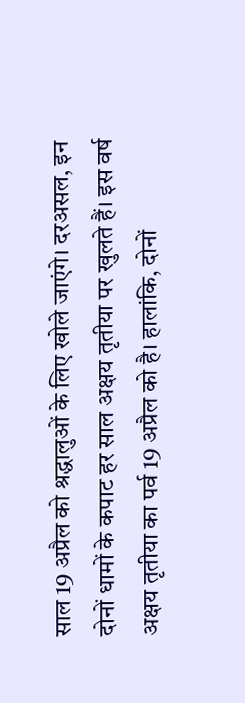साल 19 अप्रैल को श्रद्धालुओं के लिए खोले जाएंगे। दरअसल, इन दोनों धामों के कपाट हर साल अक्षय तृतीया पर खुलते हैं। इस वर्ष अक्षय तृतीया का पर्व 19 अप्रैल को है। हालांकि, दोनों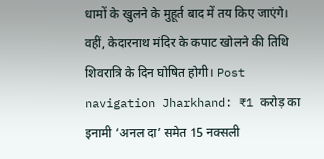धामों के खुलने के मुहूर्त बाद में तय किए जाएंगे। वहीं, केदारनाथ मंदिर के कपाट खोलने की तिथि शिवरात्रि के दिन घोषित होगी। Post navigation Jharkhand: ₹1 करोड़ का इनामी ‘अनल दा’ समेत 15 नक्सली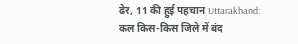ढेर, 11 की हुई पहचान Uttarakhand: कल किस-किस जिले में बंद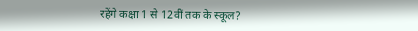रहेंगे कक्षा 1 से 12वीं तक के स्कूल?